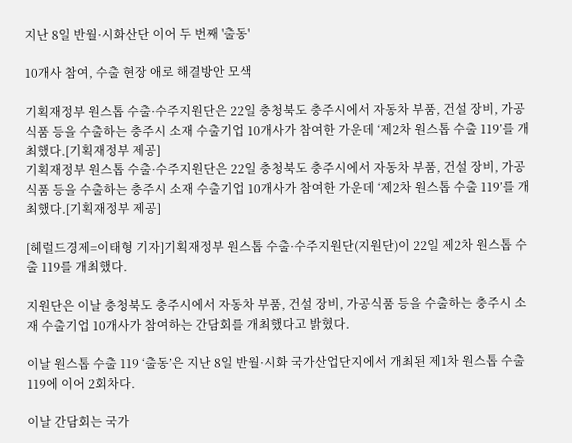지난 8일 반월·시화산단 이어 두 번째 '출동'

10개사 참여, 수출 현장 애로 해결방안 모색

기획재정부 원스톱 수출·수주지원단은 22일 충청북도 충주시에서 자동차 부품, 건설 장비, 가공식품 등을 수출하는 충주시 소재 수출기업 10개사가 참여한 가운데 ‘제2차 원스톱 수출 119’를 개최했다.[기획재정부 제공]
기획재정부 원스톱 수출·수주지원단은 22일 충청북도 충주시에서 자동차 부품, 건설 장비, 가공식품 등을 수출하는 충주시 소재 수출기업 10개사가 참여한 가운데 ‘제2차 원스톱 수출 119’를 개최했다.[기획재정부 제공]

[헤럴드경제=이태형 기자]기획재정부 원스톱 수출·수주지원단(지원단)이 22일 제2차 원스톱 수출 119를 개최했다.

지원단은 이날 충청북도 충주시에서 자동차 부품, 건설 장비, 가공식품 등을 수출하는 충주시 소재 수출기업 10개사가 참여하는 간담회를 개최했다고 밝혔다.

이날 원스톱 수출 119 ‘출동’은 지난 8일 반월·시화 국가산업단지에서 개최된 제1차 원스톱 수출 119에 이어 2회차다.

이날 간담회는 국가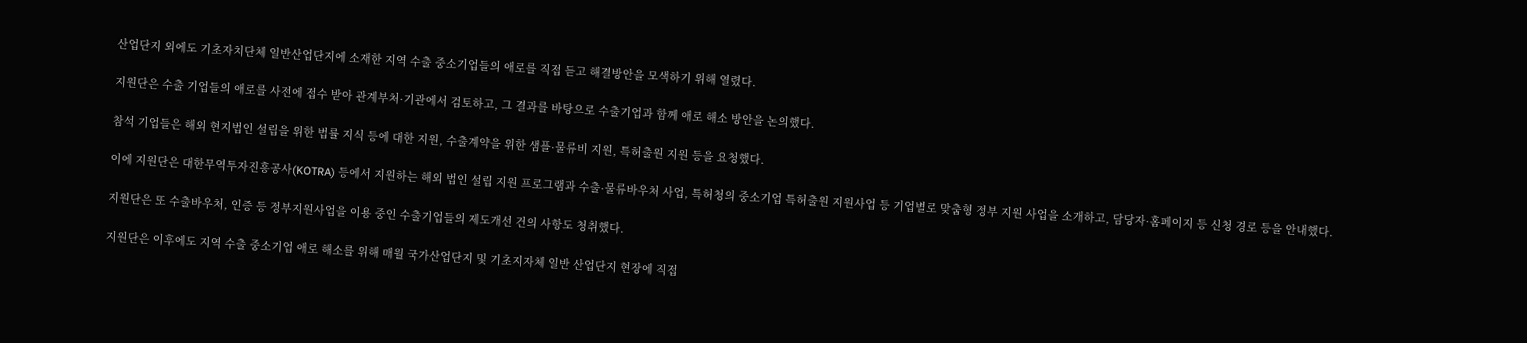산업단지 외에도 기초자치단체 일반산업단지에 소재한 지역 수출 중소기업들의 애로를 직접 듣고 해결방안을 모색하기 위해 열렸다.

지원단은 수출 기업들의 애로를 사전에 접수 받아 관계부처·기관에서 검토하고, 그 결과를 바탕으로 수출기업과 함께 애로 해소 방안을 논의했다.

참석 기업들은 해외 현지법인 설립을 위한 법률 지식 등에 대한 지원, 수출계약을 위한 샘플·물류비 지원, 특허출원 지원 등을 요청했다.

이에 지원단은 대한무역투자진흥공사(KOTRA) 등에서 지원하는 해외 법인 설립 지원 프로그램과 수출·물류바우처 사업, 특허청의 중소기업 특허출원 지원사업 등 기업별로 맞춤형 정부 지원 사업을 소개하고, 담당자·홈페이지 등 신청 경로 등을 안내했다.

지원단은 또 수출바우처, 인증 등 정부지원사업을 이용 중인 수출기업들의 제도개선 건의 사항도 청취했다.

지원단은 이후에도 지역 수출 중소기업 애로 해소를 위해 매월 국가산업단지 및 기초지자체 일반 산업단지 현장에 직접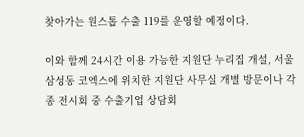찾아가는 원스톱 수출 119를 운영할 예정이다.

이와 함께 24시간 이용 가능한 지원단 누리집 개설, 서울 삼성동 코엑스에 위치한 지원단 사무실 개별 방문이나 각종 전시회 중 수출기업 상담회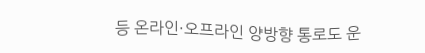등 온라인·오프라인 양방향 통로도 운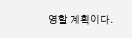영할 계획이다.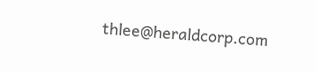thlee@heraldcorp.com